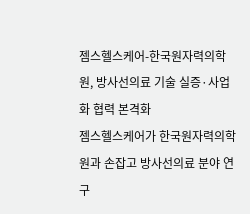젬스헬스케어-한국원자력의학원, 방사선의료 기술 실증·사업화 협력 본격화
젬스헬스케어가 한국원자력의학원과 손잡고 방사선의료 분야 연구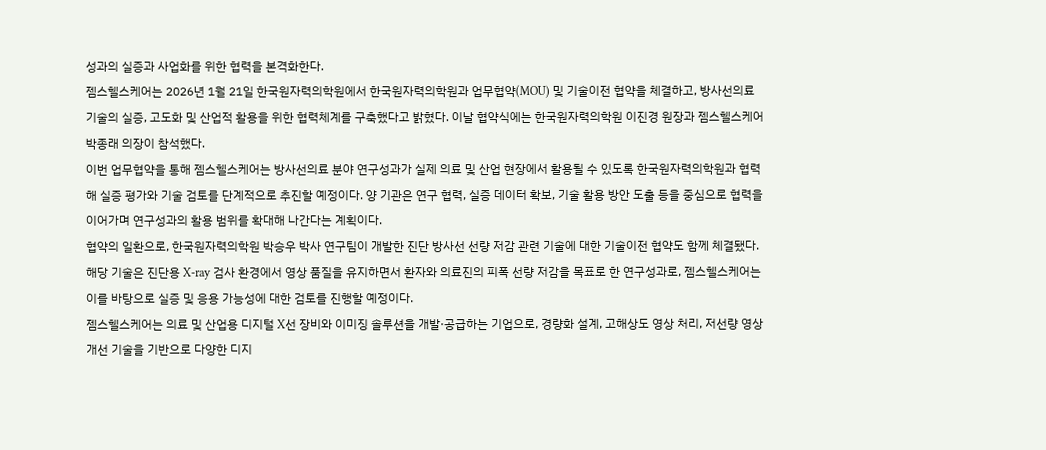성과의 실증과 사업화를 위한 협력을 본격화한다.
젬스헬스케어는 2026년 1월 21일 한국원자력의학원에서 한국원자력의학원과 업무협약(MOU) 및 기술이전 협약을 체결하고, 방사선의료 기술의 실증, 고도화 및 산업적 활용을 위한 협력체계를 구축했다고 밝혔다. 이날 협약식에는 한국원자력의학원 이진경 원장과 젬스헬스케어 박종래 의장이 참석했다.
이번 업무협약을 통해 젬스헬스케어는 방사선의료 분야 연구성과가 실제 의료 및 산업 현장에서 활용될 수 있도록 한국원자력의학원과 협력해 실증 평가와 기술 검토를 단계적으로 추진할 예정이다. 양 기관은 연구 협력, 실증 데이터 확보, 기술 활용 방안 도출 등을 중심으로 협력을 이어가며 연구성과의 활용 범위를 확대해 나간다는 계획이다.
협약의 일환으로, 한국원자력의학원 박승우 박사 연구팀이 개발한 진단 방사선 선량 저감 관련 기술에 대한 기술이전 협약도 함께 체결됐다. 해당 기술은 진단용 X-ray 검사 환경에서 영상 품질을 유지하면서 환자와 의료진의 피폭 선량 저감을 목표로 한 연구성과로, 젬스헬스케어는 이를 바탕으로 실증 및 응용 가능성에 대한 검토를 진행할 예정이다.
젬스헬스케어는 의료 및 산업용 디지털 X선 장비와 이미징 솔루션을 개발·공급하는 기업으로, 경량화 설계, 고해상도 영상 처리, 저선량 영상 개선 기술을 기반으로 다양한 디지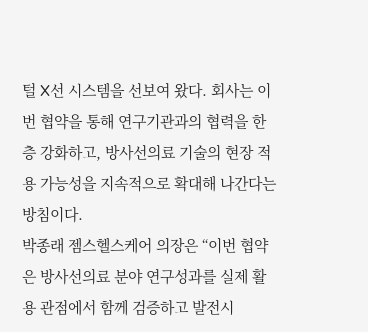털 X선 시스템을 선보여 왔다. 회사는 이번 협약을 통해 연구기관과의 협력을 한층 강화하고, 방사선의료 기술의 현장 적용 가능성을 지속적으로 확대해 나간다는 방침이다.
박종래 젬스헬스케어 의장은 “이번 협약은 방사선의료 분야 연구성과를 실제 활용 관점에서 함께 검증하고 발전시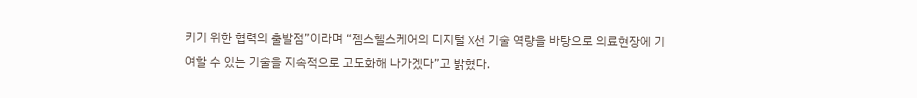키기 위한 협력의 출발점”이라며 “젬스헬스케어의 디지털 X선 기술 역량을 바탕으로 의료현장에 기여할 수 있는 기술을 지속적으로 고도화해 나가겠다”고 밝혔다.